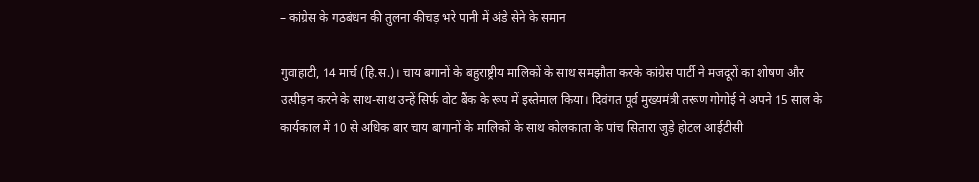– कांग्रेस के गठबंधन की तुलना कीचड़ भरे पानी में अंडे सेने के समान

गुवाहाटी, 14 मार्च (हि.स.)। चाय बगानों के बहुराष्ट्रीय मालिकों के साथ समझौता करके कांग्रेस पार्टी ने मजदूरों का शोषण और उत्पीड़न करने के साथ-साथ उन्हें सिर्फ वोट बैंक के रूप में इस्तेमाल किया। दिवंगत पूर्व मुख्यमंत्री तरूण गोगोई ने अपने 15 साल के कार्यकाल में 10 से अधिक बार चाय बागानों के मालिकों के साथ कोलकाता के पांच सितारा जुड़े होटल आईटीसी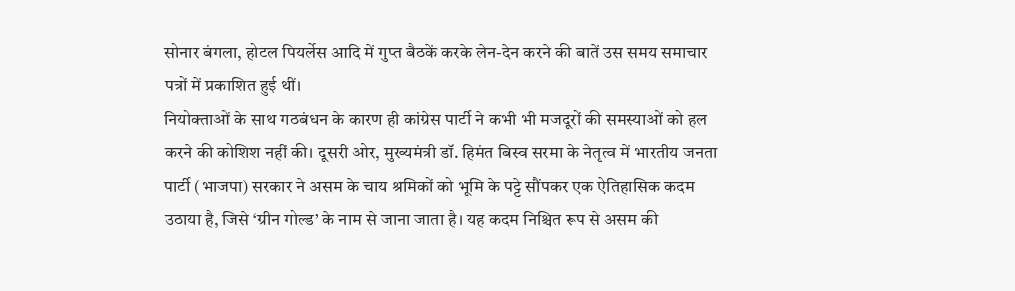सोनार बंगला, होटल पियर्लेस आदि में गुप्त बैठकें करके लेन-देन करने की बातें उस समय समाचार पत्रों में प्रकाशित हुई थीं।
नियोक्ताओं के साथ गठबंधन के कारण ही कांग्रेस पार्टी ने कभी भी मजदूरों की समस्याओं को हल करने की कोशिश नहीं की। दूसरी ओर, मुख्यमंत्री डॉ. हिमंत बिस्व सरमा के नेतृत्व में भारतीय जनता पार्टी (भाजपा) सरकार ने असम के चाय श्रमिकों को भूमि के पट्टे सौंपकर एक ऐतिहासिक कदम उठाया है, जिसे ‘ग्रीन गोल्ड’ के नाम से जाना जाता है। यह कदम निश्चित रूप से असम की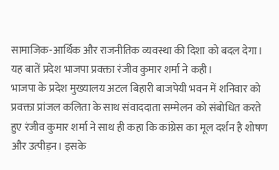सामाजिक-आर्थिक और राजनीतिक व्यवस्था की दिशा को बदल देगा। यह बातें प्रदेश भाजपा प्रवक्ता रंजीव कुमार शर्मा ने कही।
भाजपा के प्रदेश मुख्यालय अटल बिहारी बाजपेयी भवन में शनिवार को प्रवक्ता प्रांजल कलिता के साथ संवाददाता सम्मेलन को संबोधित करते हुए रंजीव कुमार शर्मा ने साथ ही कहा कि कांग्रेस का मूल दर्शन है शोषण और उत्पीड़न। इसके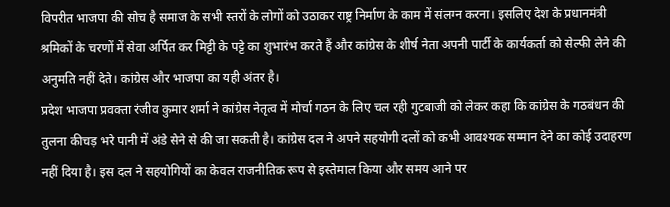विपरीत भाजपा की सोच है समाज के सभी स्तरों के लोगों को उठाकर राष्ट्र निर्माण के काम में संलग्न करना। इसलिए देश के प्रधानमंत्री श्रमिकों के चरणों में सेवा अर्पित कर मिट्टी के पट्टे का शुभारंभ करते हैं और कांग्रेस के शीर्ष नेता अपनी पार्टी के कार्यकर्ता को सेल्फी लेने की अनुमति नहीं देते। कांग्रेस और भाजपा का यही अंतर है।
प्रदेश भाजपा प्रवक्ता रंजीव कुमार शर्मा ने कांग्रेस नेतृत्व में मोर्चा गठन के लिए चल रही गुटबाजी को लेकर कहा कि कांग्रेस के गठबंधन की तुलना कीचड़ भरे पानी में अंडे सेने से की जा सकती है। कांग्रेस दल ने अपने सहयोगी दलों को कभी आवश्यक सम्मान देने का कोई उदाहरण नहीं दिया है। इस दल ने सहयोगियों का केवल राजनीतिक रूप से इस्तेमाल किया और समय आने पर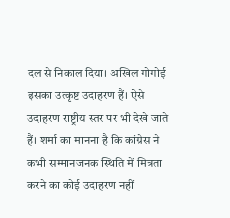दल से निकाल दिया। अखिल गोगोई इसका उत्कृष्ट उदाहरण हैं। ऐसे उदाहरण राष्ट्रीय स्तर पर भी देखे जाते हैं। शर्मा का मानना है कि कांग्रेस ने कभी सम्मानजनक स्थिति में मित्रता करने का कोई उदाहरण नहीं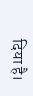दिया है।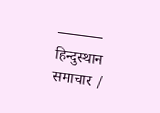———
हिन्दुस्थान समाचार /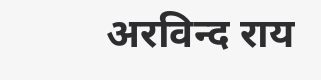अरविन्द राय